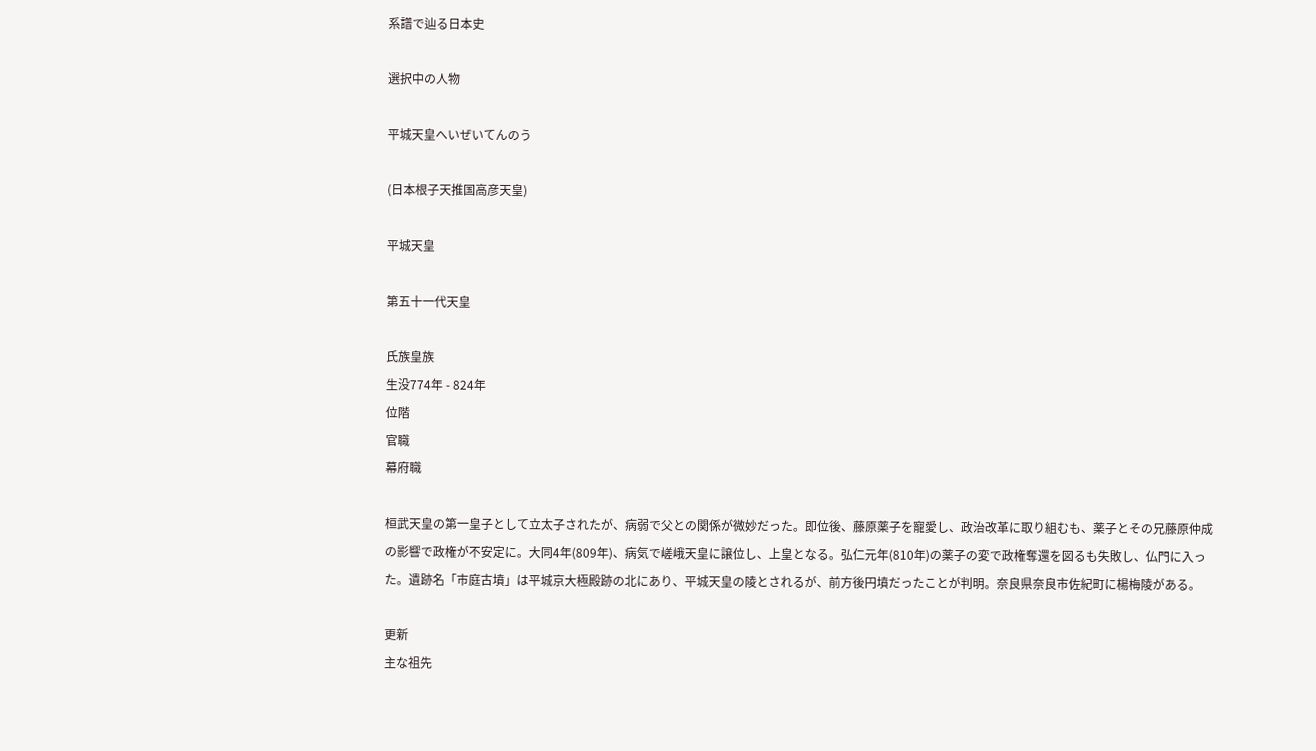系譜で辿る日本史

選択中の人物

平城天皇へいぜいてんのう

(日本根子天推国高彦天皇)

平城天皇

第五十一代天皇

氏族皇族
生没774年 - 824年
位階
官職
幕府職

桓武天皇の第一皇子として立太子されたが、病弱で父との関係が微妙だった。即位後、藤原薬子を寵愛し、政治改革に取り組むも、薬子とその兄藤原仲成の影響で政権が不安定に。大同4年(809年)、病気で嵯峨天皇に譲位し、上皇となる。弘仁元年(810年)の薬子の変で政権奪還を図るも失敗し、仏門に入った。遺跡名「市庭古墳」は平城京大極殿跡の北にあり、平城天皇の陵とされるが、前方後円墳だったことが判明。奈良県奈良市佐紀町に楊梅陵がある。

更新
主な祖先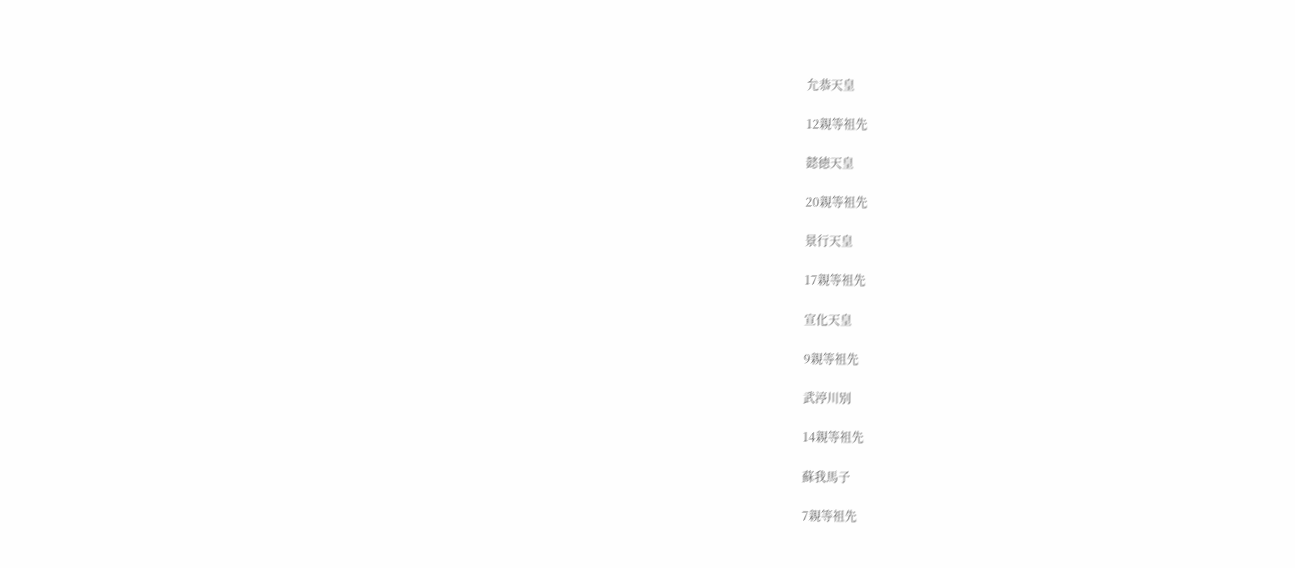允恭天皇

12親等祖先

懿徳天皇

20親等祖先

景行天皇

17親等祖先

宣化天皇

9親等祖先

武渟川別

14親等祖先

蘇我馬子

7親等祖先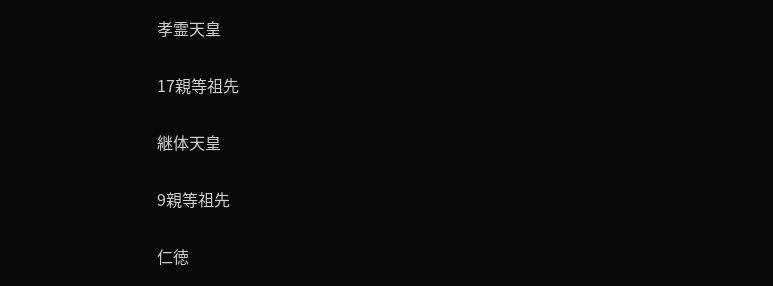孝霊天皇

17親等祖先

継体天皇

9親等祖先

仁徳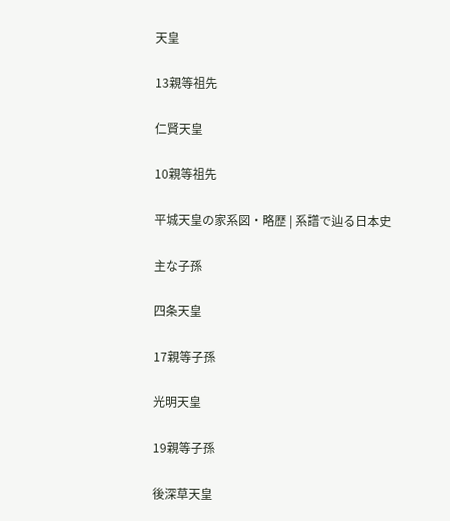天皇

13親等祖先

仁賢天皇

10親等祖先

平城天皇の家系図・略歴 | 系譜で辿る日本史

主な子孫

四条天皇

17親等子孫

光明天皇

19親等子孫

後深草天皇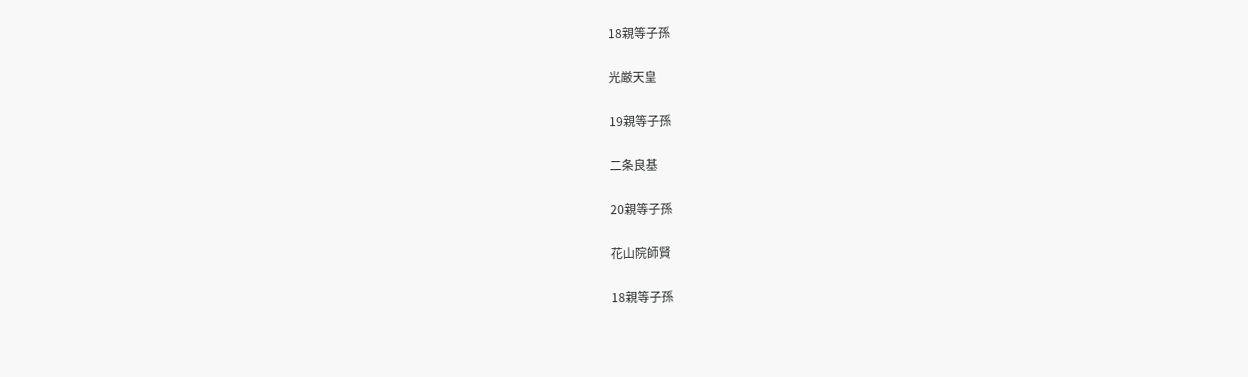18親等子孫

光厳天皇

19親等子孫

二条良基

20親等子孫

花山院師賢

18親等子孫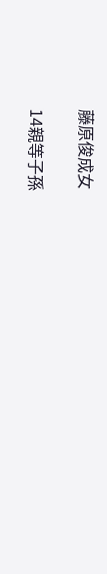藤原俊成女

14親等子孫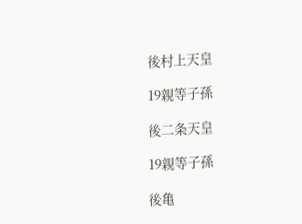後村上天皇

19親等子孫

後二条天皇

19親等子孫

後亀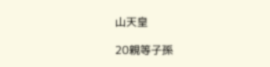山天皇

20親等子孫